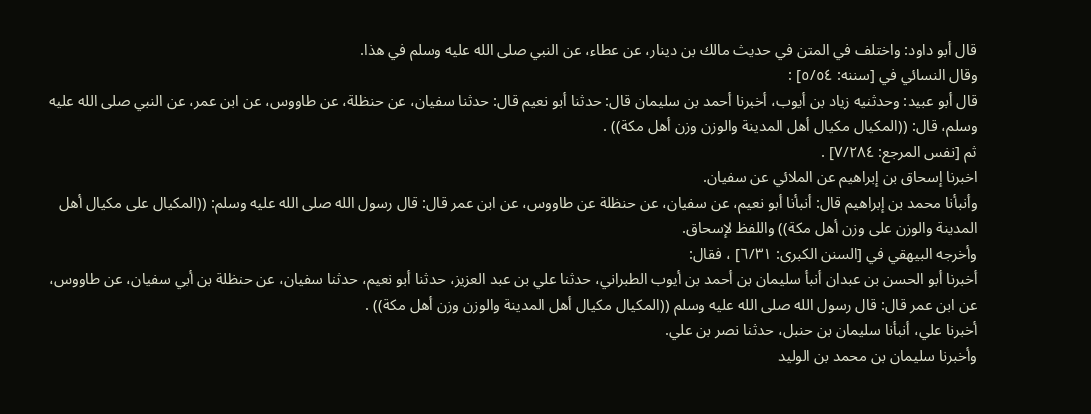قال أبو داود: واختلف في المتن في حديث مالك بن دينار، عن عطاء، عن النبي صلى الله عليه وسلم في هذا.
وقال النسائي في [سننه: ٥/٥٤] :
قال أبو عبيد: وحدثنيه زياد بن أيوب، أخبرنا أحمد بن سليمان قال: حدثنا أبو نعيم قال: حدثنا سفيان، عن حنظلة، عن طاووس، عن ابن عمر، عن النبي صلى الله عليه وسلم، قال: ((المكيال مكيال أهل المدينة والوزن وزن أهل مكة)) .
ثم [نفس المرجع: ٧/٢٨٤] .
اخبرنا إسحاق بن إبراهيم عن الملائي عن سفيان.
وأنبأنا محمد بن إبراهيم قال: أنبأنا أبو نعيم، عن سفيان، عن حنظلة عن طاووس، عن ابن عمر قال: قال رسول الله صلى الله عليه وسلم: ((المكيال على مكيال أهل المدينة والوزن على وزن أهل مكة)) واللفظ لإسحاق.
وأخرجه البيهقي في [السنن الكبرى: ٦/٣١] ، فقال:
أخبرنا أبو الحسن بن عبدان أنبأ سليمان بن أحمد بن أيوب الطبراني، حدثنا علي بن عبد العزيز، حدثنا أبو نعيم، حدثنا سفيان، عن حنظلة بن أبي سفيان، عن طاووس، عن ابن عمر قال: قال رسول الله صلى الله عليه وسلم ((المكيال مكيال أهل المدينة والوزن وزن أهل مكة)) .
أخبرنا علي، أنبأنا سليمان بن حنبل، حدثنا نصر بن علي.
وأخبرنا سليمان بن محمد بن الوليد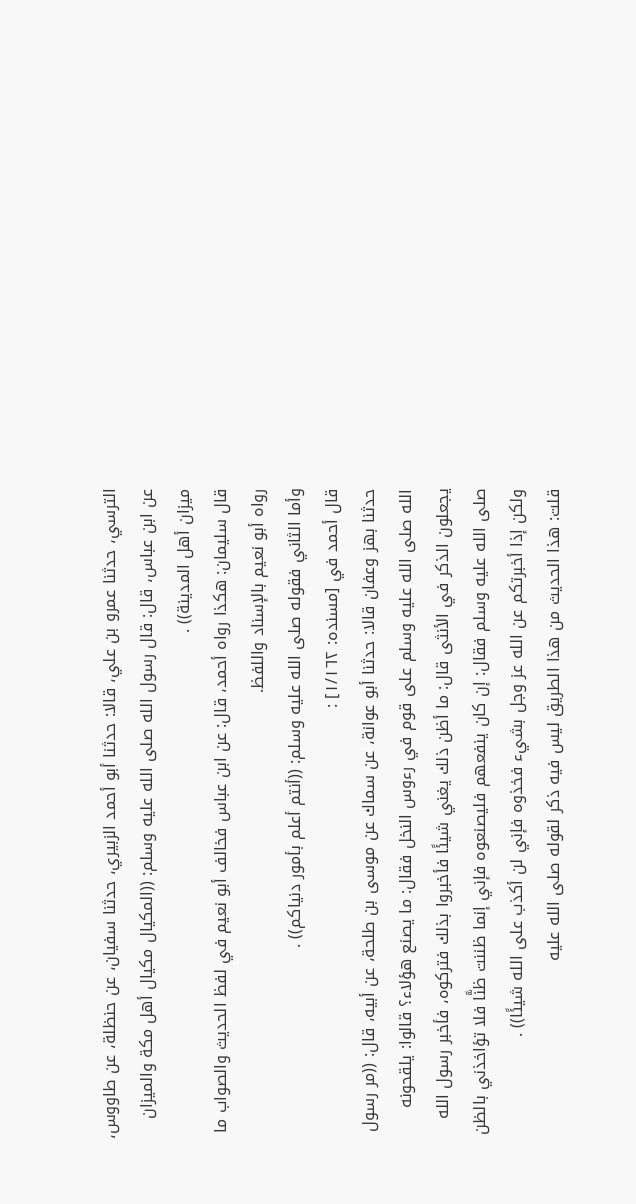الترسي، حدثنا عمرو بن علي، قالا: حدثنا أبو أحمد الزبيري، حدثنا سفيان، عن حنظلة، عن طاووس، عن ابن عباس، قال: قال رسول الله صلى الله عليه وسلم: ((المكيال مكيال أهل مكة والميزان ميزان أهل المدينة)) .
قال سليمان: هكذا رواه أحمد، قال: عن ابن عباس فخالف أبو نعيم في لفظ الحديث والصواب ما رواه أبو نعيم بالإسناد واللفظ.
وأما الثاني فقوله صلى الله عليه وسلم: ((أنتم أعلم بأمور دنياكم)) .
قال أحمد في [مسنده: ١/١٦٢] :
حدثنا بهز وعفان قالا: حدثنا أبو عوانة، عن سماك عن موسى بن طلحة، عن أبيه، قال: ((مر رسول الله صلى الله عليه وسلم على قوم في رءوس النخل فقال: ما يصنع هؤلاء؟ قالوا: يلقحونه يجعلون الذكر في الأنثى قال: ما أظن ذلك يغني شيئًا فأخبروا بذلك فتركوه، فأخبر رسول الله صلى الله عليه وسلم فقال: إن كان ينفعهم فليصنعوه فإني إنما ظننت ظنًّا فلا تؤاخذني بالظن ولكن إذا أخبرتكم عن الله عز وجل بشيء فخذوه فإني لن أكذب على الله شيئًا)) .
قلت: هذا الحديث من هذا الطريق ليس فيه ذكر لقوله صلى الله عليه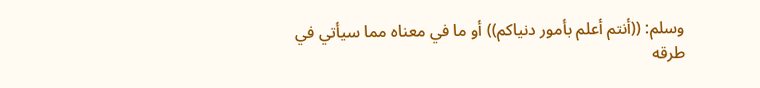وسلم: ((أنتم أعلم بأمور دنياكم)) أو ما في معناه مما سيأتي في طرقه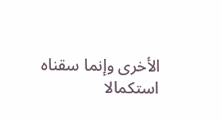الأخرى وإنما سقناه استكمالا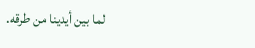لما بين أيدينا من طرقه.